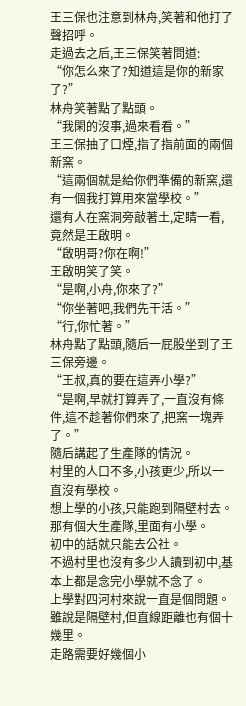王三保也注意到林舟,笑著和他打了聲招呼。
走過去之后,王三保笑著問道:
“你怎么來了?知道這是你的新家了?”
林舟笑著點了點頭。
“我閑的沒事,過來看看。”
王三保抽了口煙,指了指前面的兩個新窯。
“這兩個就是給你們準備的新窯,還有一個我打算用來當學校。”
還有人在窯洞旁敲著土,定睛一看,竟然是王啟明。
“啟明哥?你在啊!”
王啟明笑了笑。
“是啊,小舟,你來了?”
“你坐著吧,我們先干活。”
“行,你忙著。”
林舟點了點頭,隨后一屁股坐到了王三保旁邊。
“王叔,真的要在這弄小學?”
“是啊,早就打算弄了,一直沒有條件,這不趁著你們來了,把窯一塊弄了。”
隨后講起了生產隊的情況。
村里的人口不多,小孩更少,所以一直沒有學校。
想上學的小孩,只能跑到隔壁村去。
那有個大生產隊,里面有小學。
初中的話就只能去公社。
不過村里也沒有多少人讀到初中,基本上都是念完小學就不念了。
上學對四河村來說一直是個問題。
雖說是隔壁村,但直線距離也有個十幾里。
走路需要好幾個小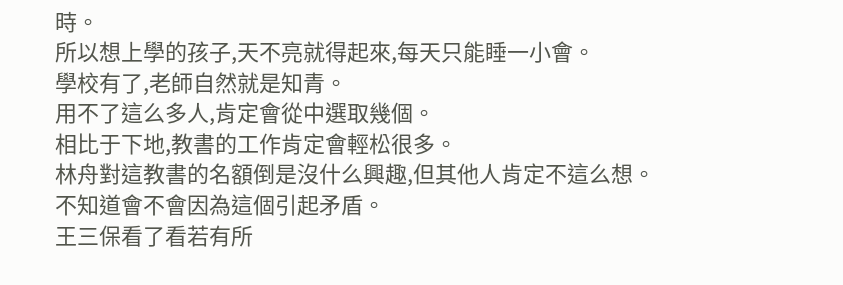時。
所以想上學的孩子,天不亮就得起來,每天只能睡一小會。
學校有了,老師自然就是知青。
用不了這么多人,肯定會從中選取幾個。
相比于下地,教書的工作肯定會輕松很多。
林舟對這教書的名額倒是沒什么興趣,但其他人肯定不這么想。
不知道會不會因為這個引起矛盾。
王三保看了看若有所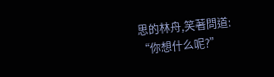思的林舟,笑著問道:
“你想什么呢?”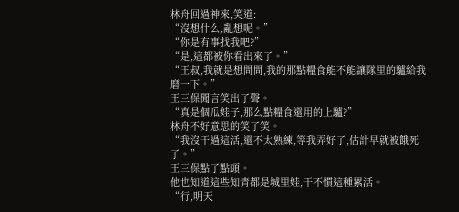林舟回過神來,笑道:
“沒想什么,亂想呢。”
“你是有事找我吧?”
“是,這都被你看出來了。”
“王叔,我就是想問問,我的那點糧食能不能讓隊里的驢給我磨一下。”
王三保聞言笑出了聲。
“真是個瓜娃子,那么點糧食還用的上驢?”
林舟不好意思的笑了笑。
“我沒干過這活,還不太熟練,等我弄好了,估計早就被餓死了。”
王三保點了點頭。
他也知道這些知青都是城里娃,干不慣這種累活。
“行,明天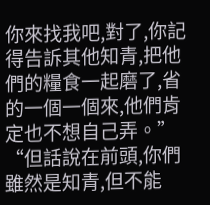你來找我吧,對了,你記得告訴其他知青,把他們的糧食一起磨了,省的一個一個來,他們肯定也不想自己弄。”
“但話說在前頭,你們雖然是知青,但不能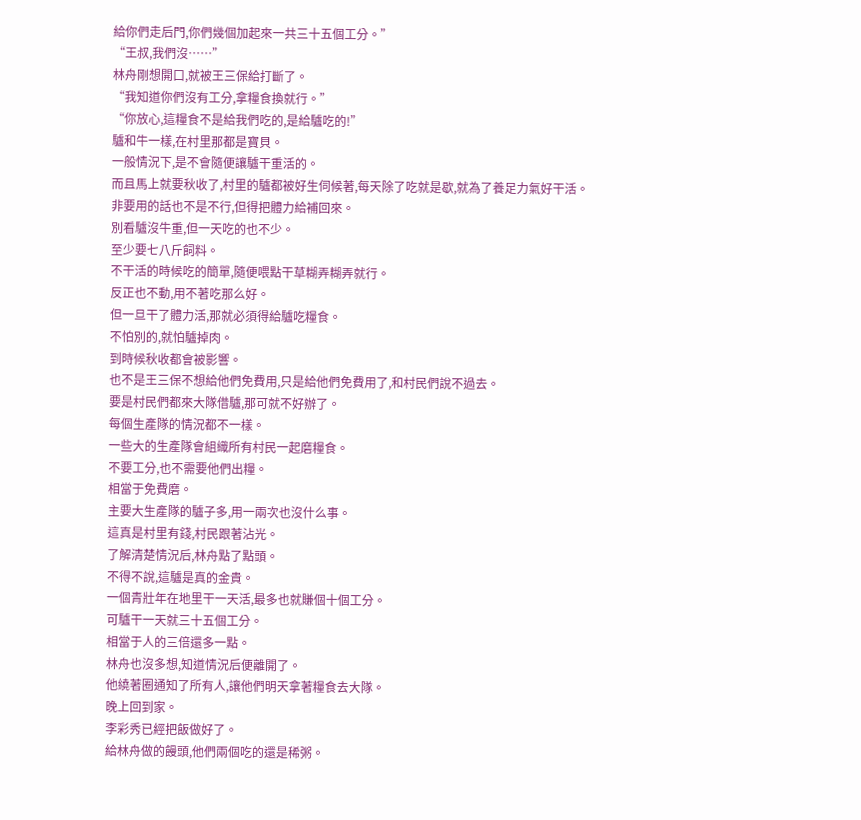給你們走后門,你們幾個加起來一共三十五個工分。”
“王叔,我們沒……”
林舟剛想開口,就被王三保給打斷了。
“我知道你們沒有工分,拿糧食換就行。”
“你放心,這糧食不是給我們吃的,是給驢吃的!”
驢和牛一樣,在村里那都是寶貝。
一般情況下,是不會隨便讓驢干重活的。
而且馬上就要秋收了,村里的驢都被好生伺候著,每天除了吃就是歇,就為了養足力氣好干活。
非要用的話也不是不行,但得把體力給補回來。
別看驢沒牛重,但一天吃的也不少。
至少要七八斤飼料。
不干活的時候吃的簡單,隨便喂點干草糊弄糊弄就行。
反正也不動,用不著吃那么好。
但一旦干了體力活,那就必須得給驢吃糧食。
不怕別的,就怕驢掉肉。
到時候秋收都會被影響。
也不是王三保不想給他們免費用,只是給他們免費用了,和村民們說不過去。
要是村民們都來大隊借驢,那可就不好辦了。
每個生產隊的情況都不一樣。
一些大的生產隊會組織所有村民一起磨糧食。
不要工分,也不需要他們出糧。
相當于免費磨。
主要大生產隊的驢子多,用一兩次也沒什么事。
這真是村里有錢,村民跟著沾光。
了解清楚情況后,林舟點了點頭。
不得不說,這驢是真的金貴。
一個青壯年在地里干一天活,最多也就賺個十個工分。
可驢干一天就三十五個工分。
相當于人的三倍還多一點。
林舟也沒多想,知道情況后便離開了。
他繞著圈通知了所有人,讓他們明天拿著糧食去大隊。
晚上回到家。
李彩秀已經把飯做好了。
給林舟做的饅頭,他們兩個吃的還是稀粥。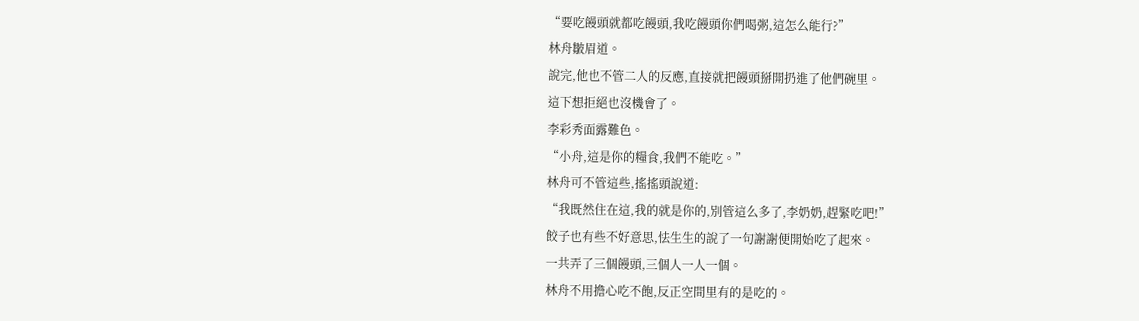“要吃饅頭就都吃饅頭,我吃饅頭你們喝粥,這怎么能行?”
林舟皺眉道。
說完,他也不管二人的反應,直接就把饅頭掰開扔進了他們碗里。
這下想拒絕也沒機會了。
李彩秀面露難色。
“小舟,這是你的糧食,我們不能吃。”
林舟可不管這些,搖搖頭說道:
“我既然住在這,我的就是你的,別管這么多了,李奶奶,趕緊吃吧!”
餃子也有些不好意思,怯生生的說了一句謝謝便開始吃了起來。
一共弄了三個饅頭,三個人一人一個。
林舟不用擔心吃不飽,反正空間里有的是吃的。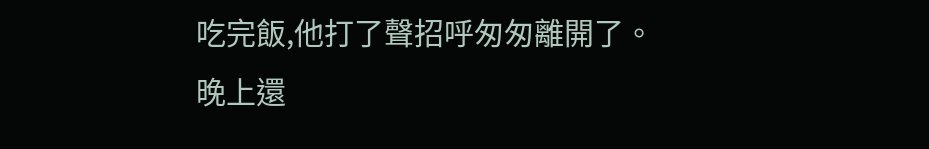吃完飯,他打了聲招呼匆匆離開了。
晚上還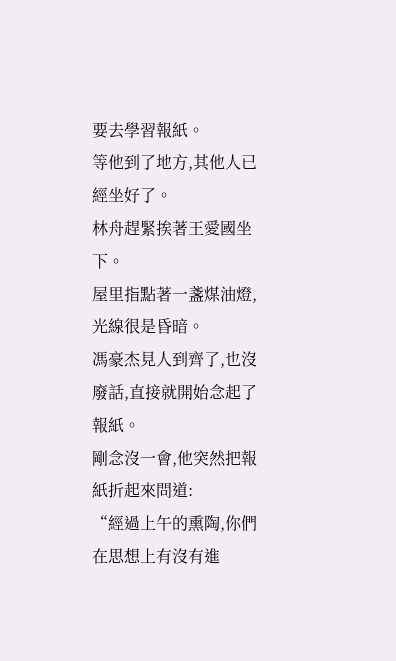要去學習報紙。
等他到了地方,其他人已經坐好了。
林舟趕緊挨著王愛國坐下。
屋里指點著一盞煤油燈,光線很是昏暗。
馮豪杰見人到齊了,也沒廢話,直接就開始念起了報紙。
剛念沒一會,他突然把報紙折起來問道:
“經過上午的熏陶,你們在思想上有沒有進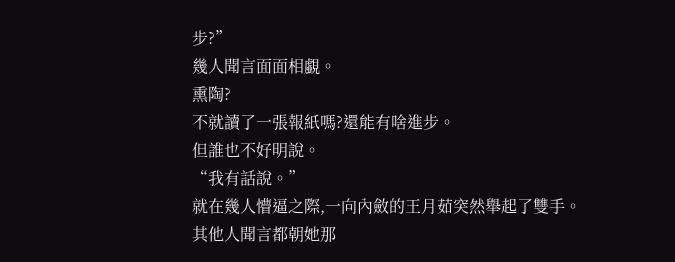步?”
幾人聞言面面相覷。
熏陶?
不就讀了一張報紙嗎?還能有啥進步。
但誰也不好明說。
“我有話說。”
就在幾人懵逼之際,一向內斂的王月茹突然舉起了雙手。
其他人聞言都朝她那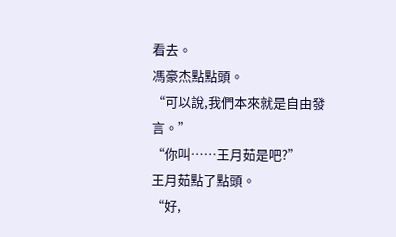看去。
馮豪杰點點頭。
“可以說,我們本來就是自由發言。”
“你叫……王月茹是吧?”
王月茹點了點頭。
“好,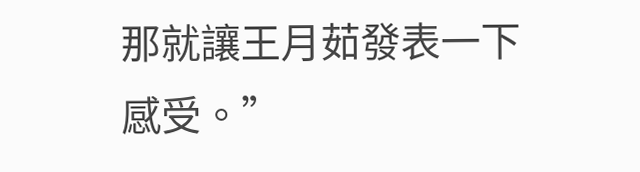那就讓王月茹發表一下感受。”